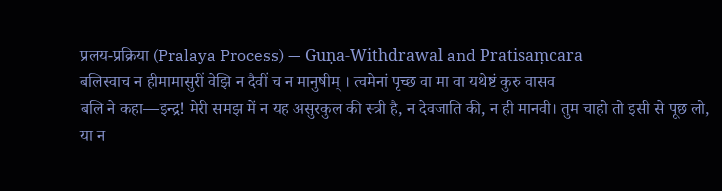प्रलय-प्रक्रिया (Pralaya Process) — Guṇa-Withdrawal and Pratisaṃcara
बलिस्वाच न हीमामासुरीं वेझि न दैवीं च न मानुषीम् । त्वमेनां पृच्छ वा मा वा यथेष्टं कुरु वासव
बलि ने कहा—इन्द्र! मेरी समझ में न यह असुरकुल की स्त्री है, न देवजाति की, न ही मानवी। तुम चाहो तो इसी से पूछ लो, या न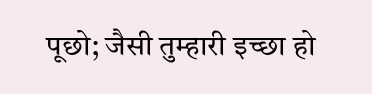पूछो; जैसी तुम्हारी इच्छा हो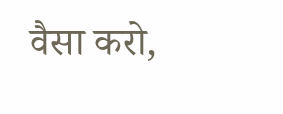वैसा करो,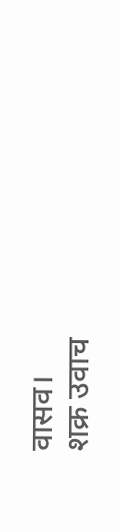वासव।
शक्र उवाच